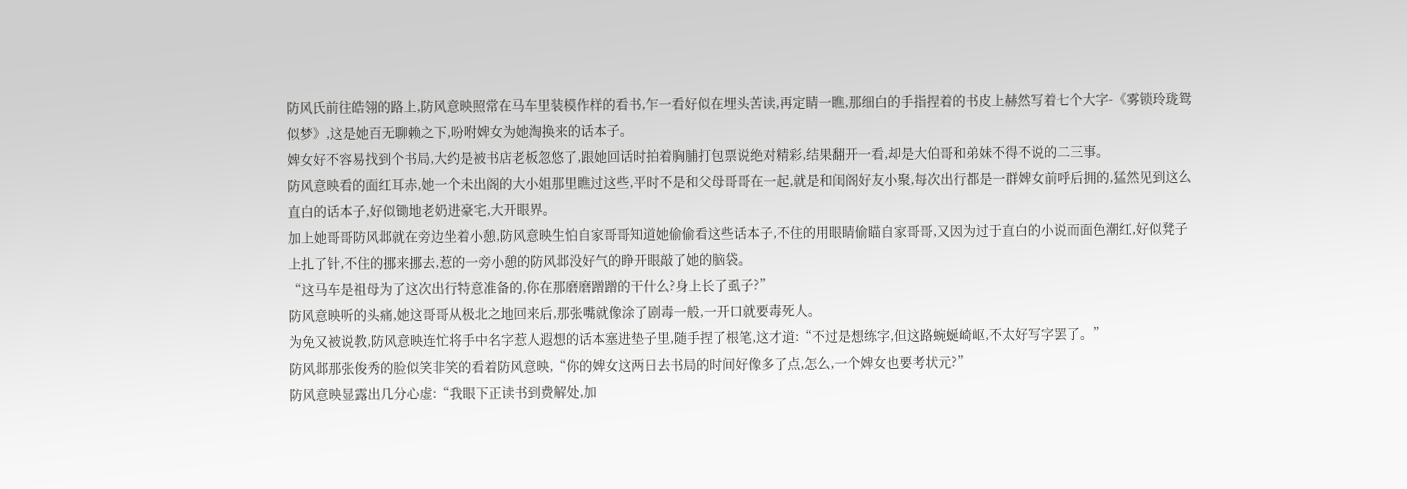防风氏前往皓翎的路上,防风意映照常在马车里装模作样的看书,乍一看好似在埋头苦读,再定睛一瞧,那细白的手指捏着的书皮上赫然写着七个大字-《雾锁玲珑鸳似梦》,这是她百无聊赖之下,吩咐婢女为她淘换来的话本子。
婢女好不容易找到个书局,大约是被书店老板忽悠了,跟她回话时拍着胸脯打包票说绝对精彩,结果翻开一看,却是大伯哥和弟妹不得不说的二三事。
防风意映看的面红耳赤,她一个未出阁的大小姐那里瞧过这些,平时不是和父母哥哥在一起,就是和闺阁好友小聚,每次出行都是一群婢女前呼后拥的,猛然见到这么直白的话本子,好似锄地老奶进豪宅,大开眼界。
加上她哥哥防风邶就在旁边坐着小憩,防风意映生怕自家哥哥知道她偷偷看这些话本子,不住的用眼睛偷瞄自家哥哥,又因为过于直白的小说而面色潮红,好似凳子上扎了针,不住的挪来挪去,惹的一旁小憩的防风邶没好气的睁开眼敲了她的脑袋。
“这马车是祖母为了这次出行特意准备的,你在那磨磨蹭蹭的干什么?身上长了虱子?”
防风意映听的头痛,她这哥哥从极北之地回来后,那张嘴就像涂了剧毒一般,一开口就要毒死人。
为免又被说教,防风意映连忙将手中名字惹人遐想的话本塞进垫子里,随手捏了根笔,这才道:“不过是想练字,但这路蜿蜒崎岖,不太好写字罢了。”
防风邶那张俊秀的脸似笑非笑的看着防风意映,“你的婢女这两日去书局的时间好像多了点,怎么,一个婢女也要考状元?”
防风意映显露出几分心虚:“我眼下正读书到费解处,加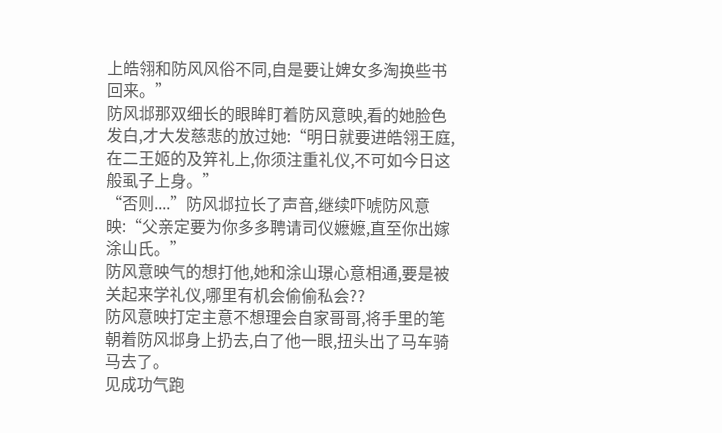上皓翎和防风风俗不同,自是要让婢女多淘换些书回来。”
防风邶那双细长的眼眸盯着防风意映,看的她脸色发白,才大发慈悲的放过她:“明日就要进皓翎王庭,在二王姬的及笄礼上,你须注重礼仪,不可如今日这般虱子上身。”
“否则....”防风邶拉长了声音,继续吓唬防风意映:“父亲定要为你多多聘请司仪嬷嬷,直至你出嫁涂山氏。”
防风意映气的想打他,她和涂山璟心意相通,要是被关起来学礼仪,哪里有机会偷偷私会??
防风意映打定主意不想理会自家哥哥,将手里的笔朝着防风邶身上扔去,白了他一眼,扭头出了马车骑马去了。
见成功气跑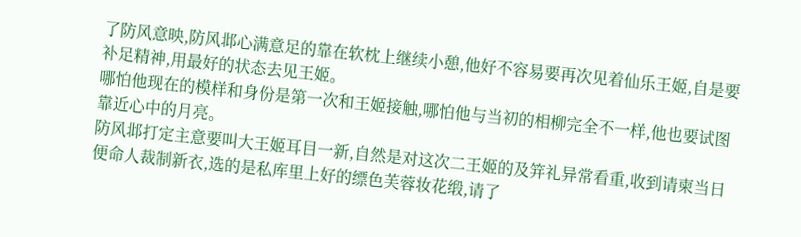了防风意映,防风邶心满意足的靠在软枕上继续小憩,他好不容易要再次见着仙乐王姬,自是要补足精神,用最好的状态去见王姬。
哪怕他现在的模样和身份是第一次和王姬接触,哪怕他与当初的相柳完全不一样,他也要试图靠近心中的月亮。
防风邶打定主意要叫大王姬耳目一新,自然是对这次二王姬的及笄礼异常看重,收到请柬当日便命人裁制新衣,选的是私库里上好的缥色芙蓉妆花缎,请了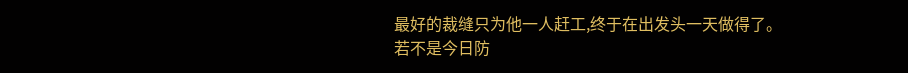最好的裁缝只为他一人赶工,终于在出发头一天做得了。
若不是今日防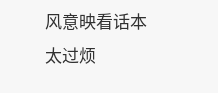风意映看话本太过烦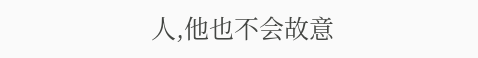人,他也不会故意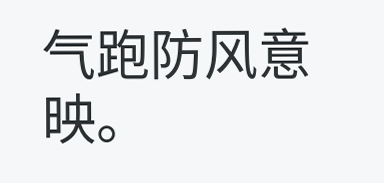气跑防风意映。